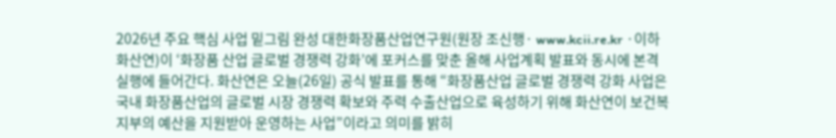2026년 주요 핵심 사업 밑그림 완성 대한화장품산업연구원(원장 조신행· www.kcii.re.kr ·이하 화산연)이 ‘화장품 산업 글로벌 경쟁력 강화’에 포커스를 맞춘 올해 사업계획 발표와 동시에 본격 실행에 들어간다. 화산연은 오늘(26일) 공식 발표를 통해 “화장품산업 글로벌 경쟁력 강화 사업은 국내 화장품산업의 글로벌 시장 경쟁력 확보와 주력 수출산업으로 육성하기 위해 화산연이 보건복지부의 예산을 지원받아 운영하는 사업”이라고 의미를 밝히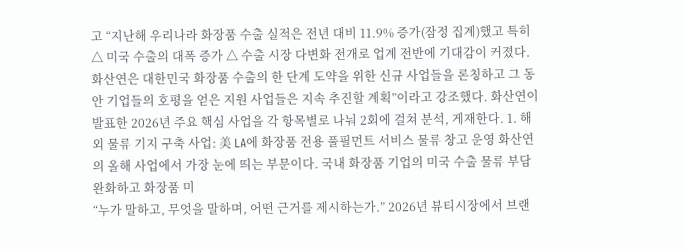고 “지난해 우리나라 화장품 수출 실적은 전년 대비 11.9% 증가(잠정 집계)했고 특히 △ 미국 수출의 대폭 증가 △ 수출 시장 다변화 전개로 업계 전반에 기대감이 커졌다. 화산연은 대한민국 화장품 수출의 한 단계 도약을 위한 신규 사업들을 론칭하고 그 동안 기업들의 호평을 얻은 지원 사업들은 지속 추진할 계획”이라고 강조했다. 화산연이 발표한 2026년 주요 핵심 사업을 각 항목별로 나눠 2회에 걸쳐 분석, 게재한다. 1. 해외 물류 기지 구축 사업: 美 LA에 화장품 전용 풀필먼트 서비스 물류 창고 운영 화산연의 올해 사업에서 가장 눈에 띄는 부문이다. 국내 화장품 기업의 미국 수출 물류 부담 완화하고 화장품 미
“누가 말하고, 무엇을 말하며, 어떤 근거를 제시하는가.” 2026년 뷰티시장에서 브랜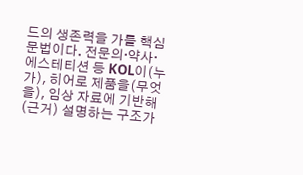드의 생존력을 가를 핵심 문법이다. 전문의·약사·에스테티션 등 KOL이(누가), 히어로 제품을(무엇을), 임상 자료에 기반해(근거) 설명하는 구조가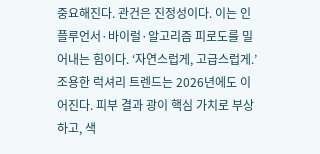중요해진다. 관건은 진정성이다. 이는 인플루언서·바이럴·알고리즘 피로도를 밀어내는 힘이다. ‘자연스럽게, 고급스럽게.’ 조용한 럭셔리 트렌드는 2026년에도 이어진다. 피부 결과 광이 핵심 가치로 부상하고, 색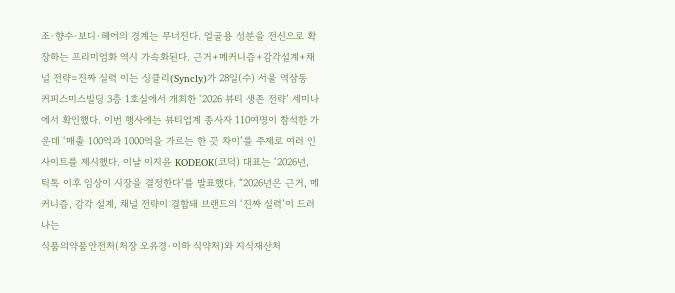조·향수·보디·헤어의 경계는 무너진다. 얼굴용 성분을 전신으로 확장하는 프리미엄화 역시 가속화된다. 근거+메커니즘+감각설계+채널 전략=진짜 실력 이는 싱클리(Syncly)가 28일(수) 서울 역삼동 커피스미스빌딩 3층 1호실에서 개최한 ‘2026 뷰티 생존 전략’ 세미나에서 확인했다. 이번 행사에는 뷰티업계 종사자 110여명이 참석한 가운데 ‘매출 100억과 1000억을 가르는 한 끗 차이’를 주제로 여러 인사이트를 제시했다. 이날 이지윤 KODEOK(코덕) 대표는 ‘2026년, 틱톡 이후 임상이 시장을 결정한다’를 발표했다. “2026년은 근거, 메커니즘, 감각 설계, 채널 전략이 결합돼 브랜드의 ‘진짜 실력’이 드러나는
식품의약품안전처(처장 오유경·이하 식약처)와 지식재산처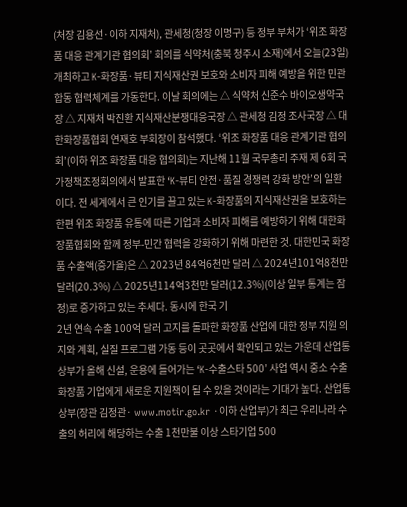(처장 김용선·이하 지재처), 관세청(청장 이명구) 등 정부 부처가 ‘위조 화장품 대응 관계기관 협의회’ 회의를 식약처(충북 청주시 소재)에서 오늘(23일) 개최하고 K-화장품·뷰티 지식재산권 보호와 소비자 피해 예방을 위한 민관합동 협력체계를 가동한다. 이날 회의에는 △ 식약처 신준수 바이오생약국장 △ 지재처 박진환 지식재산분쟁대응국장 △ 관세청 김정 조사국장 △ 대한화장품협회 연재호 부회장이 참석했다. ‘위조 화장품 대응 관계기관 협의회’(이하 위조 화장품 대응 협의회)는 지난해 11월 국무총리 주재 제 6회 국가정책조정회의에서 발표한 ‘K-뷰티 안전·품질 경쟁력 강화 방안’의 일환이다. 전 세계에서 큰 인기를 끌고 있는 K-화장품의 지식재산권을 보호하는 한편 위조 화장품 유통에 따른 기업과 소비자 피해를 예방하기 위해 대한화장품협회와 함께 정부-민간 협력을 강화하기 위해 마련한 것. 대한민국 화장품 수출액(증가율)은 △ 2023년 84억6천만 달러 △ 2024년101억8천만 달러(20.3%) △ 2025년114억3천만 달러(12.3%)(이상 일부 통계는 잠정)로 증가하고 있는 추세다. 동시에 한국 기
2년 연속 수출 100억 달러 고지를 돌파한 화장품 산업에 대한 정부 지원 의지와 계획, 실질 프로그램 가동 등이 곳곳에서 확인되고 있는 가운데 산업통상부가 올해 신설, 운용에 들어가는 ‘K-수출스타 500’ 사업 역시 중소 수출 화장품 기업에게 새로운 지원책이 될 수 있을 것이라는 기대가 높다. 산업통상부(장관 김정관· www.motir.go.kr ·이하 산업부)가 최근 우리나라 수출의 허리에 해당하는 수출 1천만불 이상 스타기업 500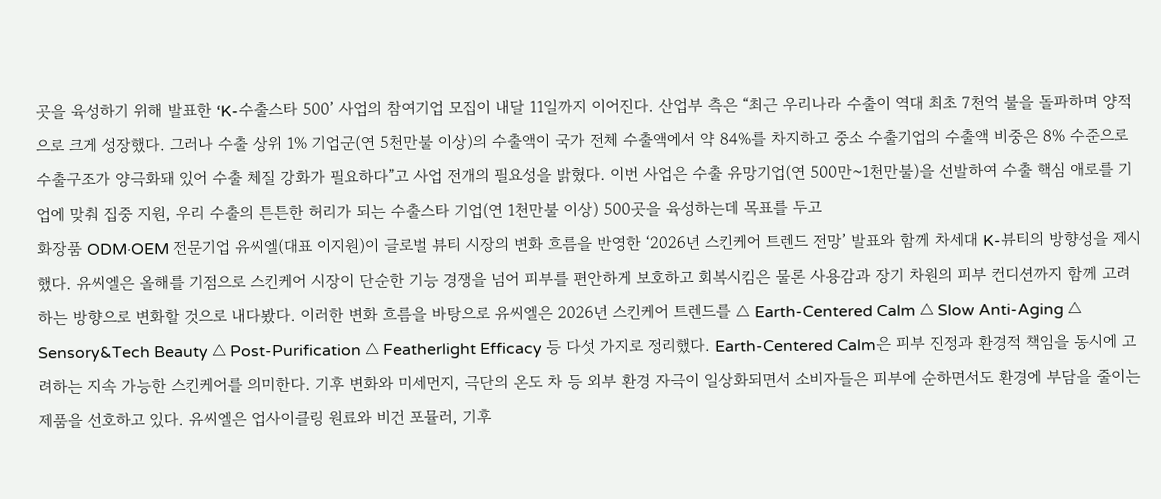곳을 육성하기 위해 발표한 ‘K-수출스타 500’ 사업의 참여기업 모집이 내달 11일까지 이어진다. 산업부 측은 “최근 우리나라 수출이 역대 최초 7천억 불을 돌파하며 양적으로 크게 성장했다. 그러나 수출 상위 1% 기업군(연 5천만불 이상)의 수출액이 국가 전체 수출액에서 약 84%를 차지하고 중소 수출기업의 수출액 비중은 8% 수준으로 수출구조가 양극화돼 있어 수출 체질 강화가 필요하다”고 사업 전개의 필요성을 밝혔다. 이번 사업은 수출 유망기업(연 500만~1천만불)을 선발하여 수출 핵심 애로를 기업에 맞춰 집중 지원, 우리 수출의 튼튼한 허리가 되는 수출스타 기업(연 1천만불 이상) 500곳을 육성하는데 목표를 두고
화장품 ODM·OEM 전문기업 유씨엘(대표 이지원)이 글로벌 뷰티 시장의 변화 흐름을 반영한 ‘2026년 스킨케어 트렌드 전망’ 발표와 함께 차세대 K-뷰티의 방향성을 제시했다. 유씨엘은 올해를 기점으로 스킨케어 시장이 단순한 기능 경쟁을 넘어 피부를 편안하게 보호하고 회복시킴은 물론 사용감과 장기 차원의 피부 컨디션까지 함께 고려하는 방향으로 변화할 것으로 내다봤다. 이러한 변화 흐름을 바탕으로 유씨엘은 2026년 스킨케어 트렌드를 △ Earth-Centered Calm △ Slow Anti-Aging △ Sensory&Tech Beauty △ Post-Purification △ Featherlight Efficacy 등 다섯 가지로 정리했다. Earth-Centered Calm은 피부 진정과 환경적 책임을 동시에 고려하는 지속 가능한 스킨케어를 의미한다. 기후 변화와 미세먼지, 극단의 온도 차 등 외부 환경 자극이 일상화되면서 소비자들은 피부에 순하면서도 환경에 부담을 줄이는 제품을 선호하고 있다. 유씨엘은 업사이클링 원료와 비건 포뮬러, 기후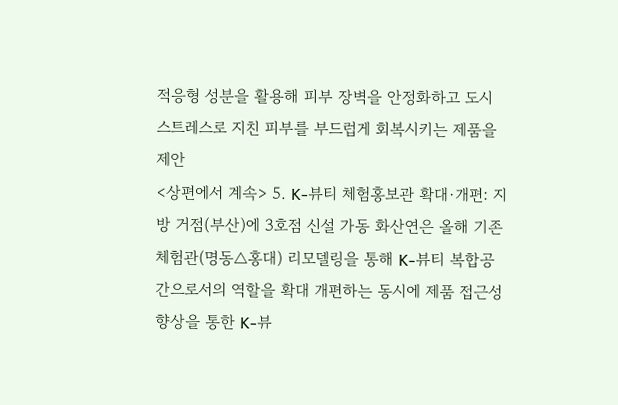적응형 성분을 활용해 피부 장벽을 안정화하고 도시 스트레스로 지친 피부를 부드럽게 회복시키는 제품을 제안
<상편에서 계속> 5. K-뷰티 체험홍보관 확대·개편: 지방 거점(부산)에 3호점 신설 가동 화산연은 올해 기존 체험관(명동△홍대) 리모델링을 통해 K-뷰티 복합공간으로서의 역할을 확대 개편하는 동시에 제품 접근성 향상을 통한 K-뷰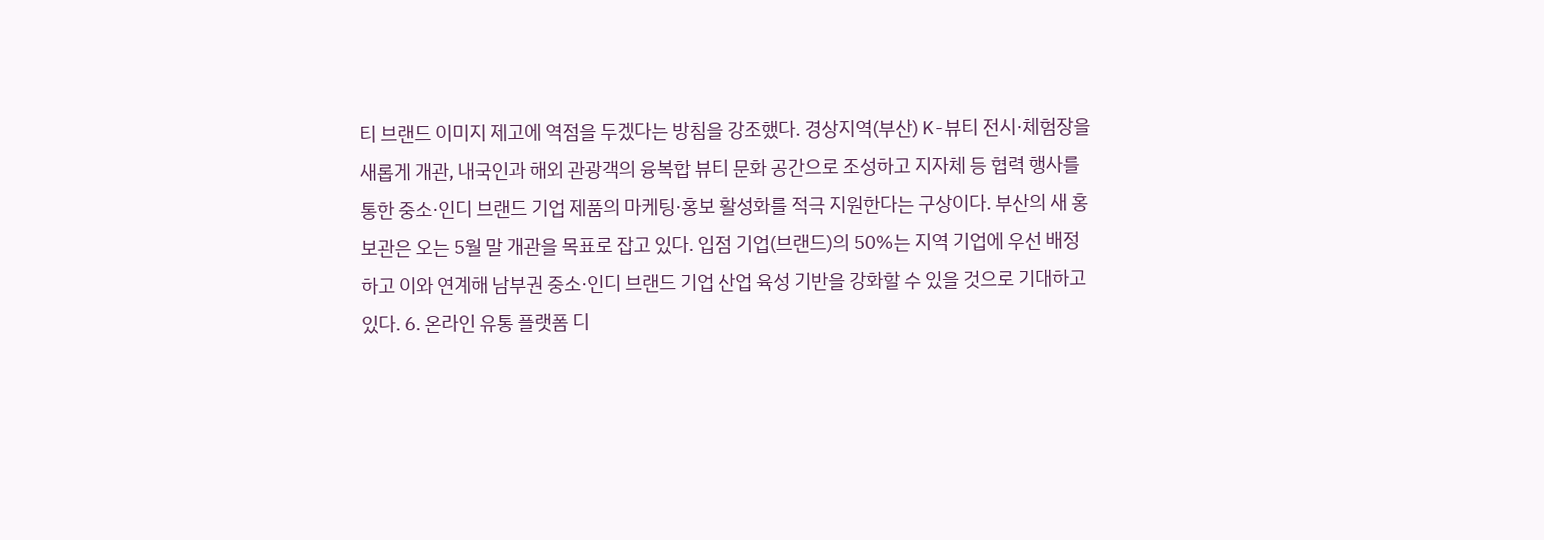티 브랜드 이미지 제고에 역점을 두겠다는 방침을 강조했다. 경상지역(부산) K-뷰티 전시·체험장을 새롭게 개관, 내국인과 해외 관광객의 융복합 뷰티 문화 공간으로 조성하고 지자체 등 협력 행사를 통한 중소·인디 브랜드 기업 제품의 마케팅·홍보 활성화를 적극 지원한다는 구상이다. 부산의 새 홍보관은 오는 5월 말 개관을 목표로 잡고 있다. 입점 기업(브랜드)의 50%는 지역 기업에 우선 배정하고 이와 연계해 남부권 중소·인디 브랜드 기업 산업 육성 기반을 강화할 수 있을 것으로 기대하고 있다. 6. 온라인 유통 플랫폼 디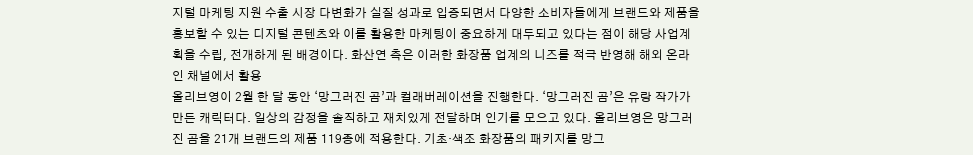지털 마케팅 지원 수출 시장 다변화가 실질 성과로 입증되면서 다양한 소비자들에게 브랜드와 제품을 홍보할 수 있는 디지털 콘텐츠와 이를 활용한 마케팅이 중요하게 대두되고 있다는 점이 해당 사업계획을 수립, 전개하게 된 배경이다. 화산연 측은 이러한 화장품 업계의 니즈를 적극 반영해 해외 온라인 채널에서 활용
올리브영이 2월 한 달 동안 ‘망그러진 곰’과 컬래버레이션을 진행한다. ‘망그러진 곰’은 유랑 작가가 만든 캐릭터다. 일상의 감정을 솔직하고 재치있게 전달하며 인기를 모으고 있다. 올리브영은 망그러진 곰을 21개 브랜드의 제품 119종에 적용한다. 기초‧색조 화장품의 패키지를 망그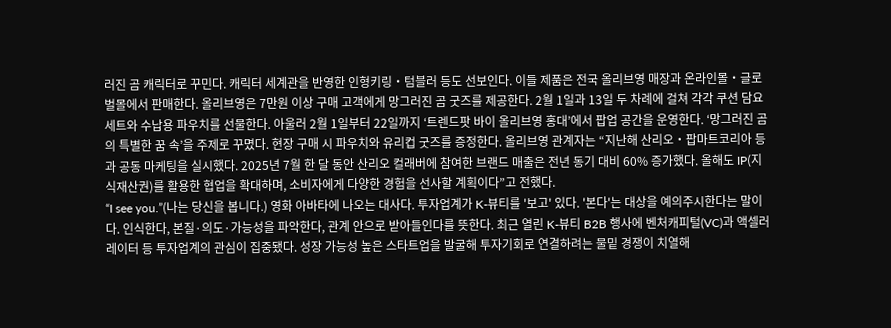러진 곰 캐릭터로 꾸민다. 캐릭터 세계관을 반영한 인형키링‧텀블러 등도 선보인다. 이들 제품은 전국 올리브영 매장과 온라인몰‧글로벌몰에서 판매한다. 올리브영은 7만원 이상 구매 고객에게 망그러진 곰 굿즈를 제공한다. 2월 1일과 13일 두 차례에 걸쳐 각각 쿠션 담요 세트와 수납용 파우치를 선물한다. 아울러 2월 1일부터 22일까지 ‘트렌드팟 바이 올리브영 홍대’에서 팝업 공간을 운영한다. ‘망그러진 곰의 특별한 꿈 속’을 주제로 꾸몄다. 현장 구매 시 파우치와 유리컵 굿즈를 증정한다. 올리브영 관계자는 “지난해 산리오‧팝마트코리아 등과 공동 마케팅을 실시했다. 2025년 7월 한 달 동안 산리오 컬래버에 참여한 브랜드 매출은 전년 동기 대비 60% 증가했다. 올해도 IP(지식재산권)를 활용한 협업을 확대하며, 소비자에게 다양한 경험을 선사할 계획이다”고 전했다.
“I see you.”(나는 당신을 봅니다.) 영화 아바타에 나오는 대사다. 투자업계가 K-뷰티를 '보고' 있다. '본다'는 대상을 예의주시한다는 말이다. 인식한다, 본질·의도·가능성을 파악한다, 관계 안으로 받아들인다를 뜻한다. 최근 열린 K-뷰티 B2B 행사에 벤처캐피털(VC)과 액셀러레이터 등 투자업계의 관심이 집중됐다. 성장 가능성 높은 스타트업을 발굴해 투자기회로 연결하려는 물밑 경쟁이 치열해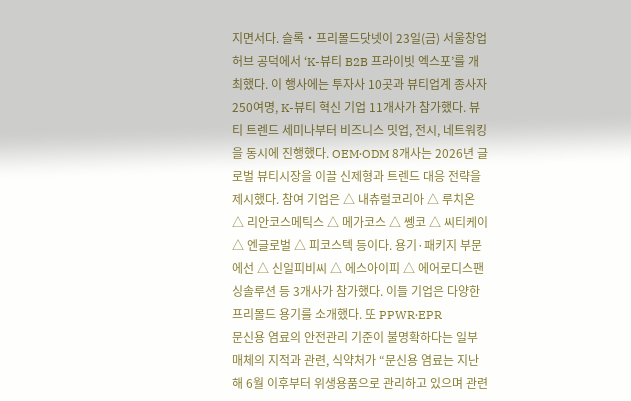지면서다. 슬록‧프리몰드닷넷이 23일(금) 서울창업허브 공덕에서 ‘K-뷰티 B2B 프라이빗 엑스포’를 개최했다. 이 행사에는 투자사 10곳과 뷰티업계 종사자 250여명, K-뷰티 혁신 기업 11개사가 참가했다. 뷰티 트렌드 세미나부터 비즈니스 밋업, 전시, 네트워킹을 동시에 진행했다. OEM‧ODM 8개사는 2026년 글로벌 뷰티시장을 이끌 신제형과 트렌드 대응 전략을 제시했다. 참여 기업은 △ 내츄럴코리아 △ 루치온 △ 리안코스메틱스 △ 메가코스 △ 쎙코 △ 씨티케이 △ 엔글로벌 △ 피코스텍 등이다. 용기·패키지 부문에선 △ 신일피비씨 △ 에스아이피 △ 에어로디스팬싱솔루션 등 3개사가 참가했다. 이들 기업은 다양한 프리몰드 용기를 소개했다. 또 PPWR‧EPR
문신용 염료의 안전관리 기준이 불명확하다는 일부 매체의 지적과 관련, 식약처가 “문신용 염료는 지난해 6월 이후부터 위생용품으로 관리하고 있으며 관련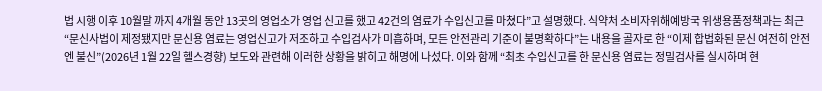법 시행 이후 10월말 까지 4개월 동안 13곳의 영업소가 영업 신고를 했고 42건의 염료가 수입신고를 마쳤다”고 설명했다. 식약처 소비자위해예방국 위생용품정책과는 최근 “문신사법이 제정됐지만 문신용 염료는 영업신고가 저조하고 수입검사가 미흡하며, 모든 안전관리 기준이 불명확하다”는 내용을 골자로 한 “이제 합법화된 문신 여전히 안전엔 불신”(2026년 1월 22일 헬스경향) 보도와 관련해 이러한 상황을 밝히고 해명에 나섰다. 이와 함께 “최초 수입신고를 한 문신용 염료는 정밀검사를 실시하며 현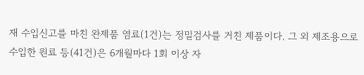재 수입신고를 마친 완제품 염료(1건)는 정밀검사를 거친 제품이다. 그 외 제조용으로 수입한 원료 등(41건)은 6개월마다 1회 이상 자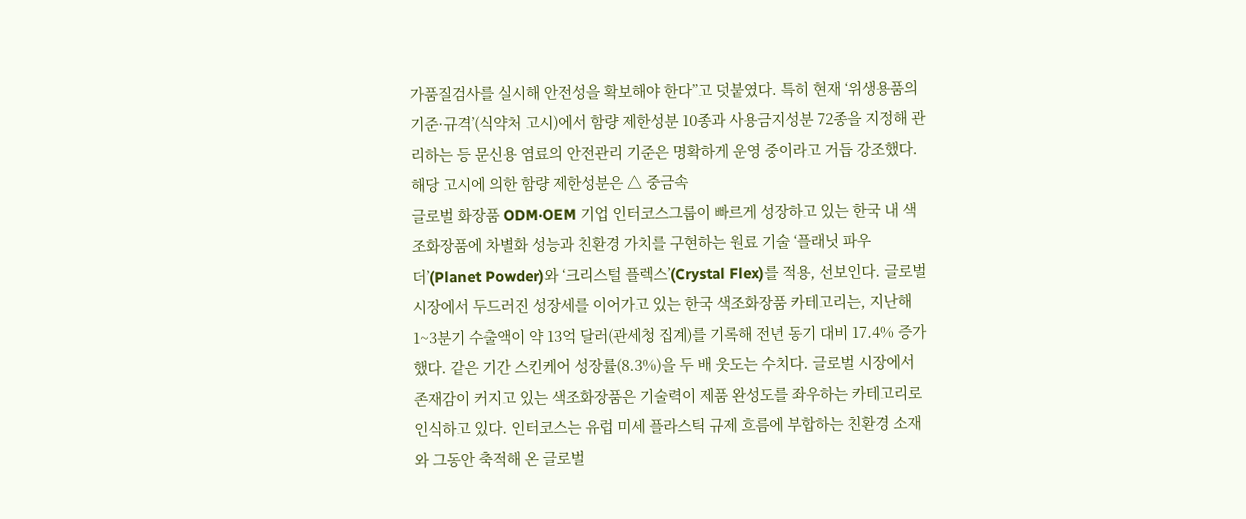가품질검사를 실시해 안전성을 확보해야 한다”고 덧붙였다. 특히 현재 ‘위생용품의 기준·규격’(식약처 고시)에서 함량 제한성분 10종과 사용금지성분 72종을 지정해 관리하는 등 문신용 염료의 안전관리 기준은 명확하게 운영 중이라고 거듭 강조했다. 해당 고시에 의한 함량 제한성분은 △ 중금속
글로벌 화장품 ODM·OEM 기업 인터코스그룹이 빠르게 성장하고 있는 한국 내 색조화장품에 차별화 성능과 친환경 가치를 구현하는 원료 기술 ‘플래닛 파우더’(Planet Powder)와 ‘크리스털 플렉스’(Crystal Flex)를 적용, 선보인다. 글로벌 시장에서 두드러진 성장세를 이어가고 있는 한국 색조화장품 카테고리는, 지난해 1~3분기 수출액이 약 13억 달러(관세청 집계)를 기록해 전년 동기 대비 17.4% 증가했다. 같은 기간 스킨케어 성장률(8.3%)을 두 배 웃도는 수치다. 글로벌 시장에서 존재감이 커지고 있는 색조화장품은 기술력이 제품 완성도를 좌우하는 카테고리로 인식하고 있다. 인터코스는 유럽 미세 플라스틱 규제 흐름에 부합하는 친환경 소재와 그동안 축적해 온 글로벌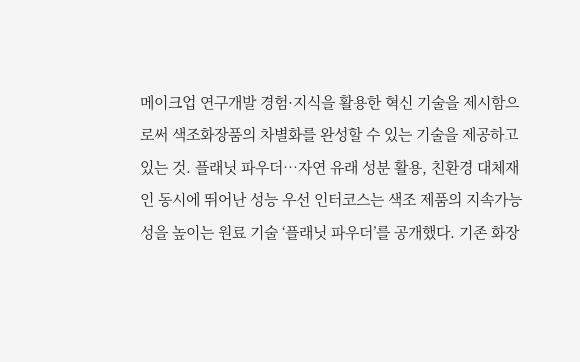메이크업 연구개발 경험·지식을 활용한 혁신 기술을 제시함으로써 색조화장품의 차별화를 완성할 수 있는 기술을 제공하고 있는 것. 플래닛 파우더…자연 유래 성분 활용, 친환경 대체재인 동시에 뛰어난 성능 우선 인터코스는 색조 제품의 지속가능성을 높이는 원료 기술 ‘플래닛 파우더’를 공개했다. 기존 화장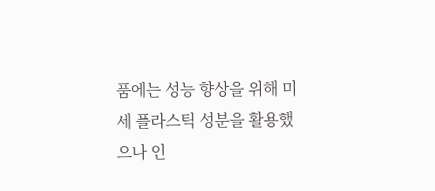품에는 성능 향상을 위해 미세 플라스틱 성분을 활용했으나 인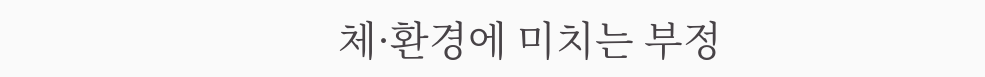체·환경에 미치는 부정